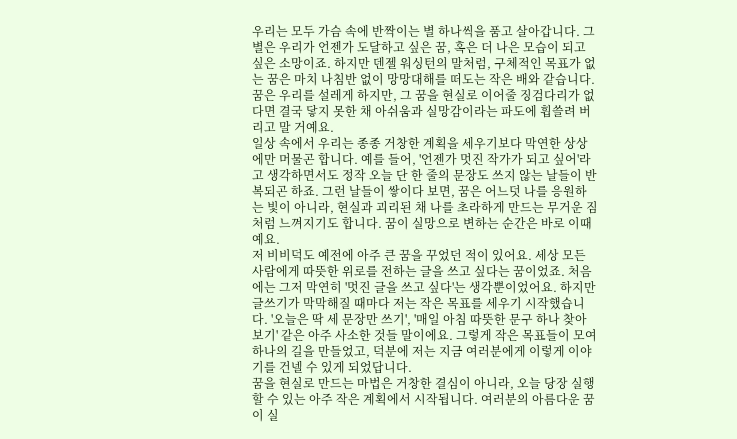우리는 모두 가슴 속에 반짝이는 별 하나씩을 품고 살아갑니다. 그 별은 우리가 언젠가 도달하고 싶은 꿈, 혹은 더 나은 모습이 되고 싶은 소망이죠. 하지만 덴젤 워싱턴의 말처럼, 구체적인 목표가 없는 꿈은 마치 나침반 없이 망망대해를 떠도는 작은 배와 같습니다. 꿈은 우리를 설레게 하지만, 그 꿈을 현실로 이어줄 징검다리가 없다면 결국 닿지 못한 채 아쉬움과 실망감이라는 파도에 휩쓸려 버리고 말 거예요.
일상 속에서 우리는 종종 거창한 계획을 세우기보다 막연한 상상에만 머물곤 합니다. 예를 들어, '언젠가 멋진 작가가 되고 싶어'라고 생각하면서도 정작 오늘 단 한 줄의 문장도 쓰지 않는 날들이 반복되곤 하죠. 그런 날들이 쌓이다 보면, 꿈은 어느덧 나를 응원하는 빛이 아니라, 현실과 괴리된 채 나를 초라하게 만드는 무거운 짐처럼 느껴지기도 합니다. 꿈이 실망으로 변하는 순간은 바로 이때예요.
저 비비덕도 예전에 아주 큰 꿈을 꾸었던 적이 있어요. 세상 모든 사람에게 따뜻한 위로를 전하는 글을 쓰고 싶다는 꿈이었죠. 처음에는 그저 막연히 '멋진 글을 쓰고 싶다'는 생각뿐이었어요. 하지만 글쓰기가 막막해질 때마다 저는 작은 목표를 세우기 시작했습니다. '오늘은 딱 세 문장만 쓰기', '매일 아침 따뜻한 문구 하나 찾아보기' 같은 아주 사소한 것들 말이에요. 그렇게 작은 목표들이 모여 하나의 길을 만들었고, 덕분에 저는 지금 여러분에게 이렇게 이야기를 건넬 수 있게 되었답니다.
꿈을 현실로 만드는 마법은 거창한 결심이 아니라, 오늘 당장 실행할 수 있는 아주 작은 계획에서 시작됩니다. 여러분의 아름다운 꿈이 실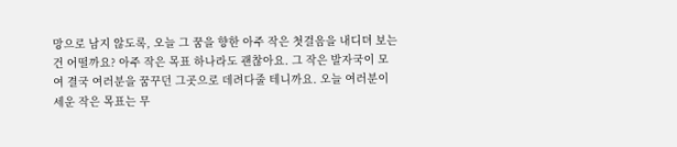망으로 남지 않도록, 오늘 그 꿈을 향한 아주 작은 첫걸음을 내디뎌 보는 건 어떨까요? 아주 작은 목표 하나라도 괜찮아요. 그 작은 발자국이 모여 결국 여러분을 꿈꾸던 그곳으로 데려다줄 테니까요. 오늘 여러분이 세운 작은 목표는 무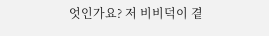엇인가요? 저 비비덕이 곁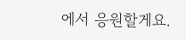에서 응원할게요.